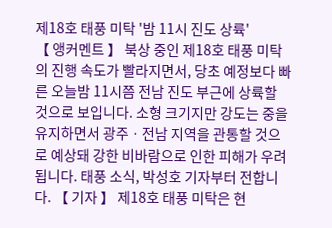제18호 태풍 미탁 '밤 11시 진도 상륙'
【 앵커멘트 】 북상 중인 제18호 태풍 미탁의 진행 속도가 빨라지면서, 당초 예정보다 빠른 오늘밤 11시쯤 전남 진도 부근에 상륙할 것으로 보입니다. 소형 크기지만 강도는 중을 유지하면서 광주ㆍ전남 지역을 관통할 것으로 예상돼 강한 비바람으로 인한 피해가 우려됩니다. 태풍 소식, 박성호 기자부터 전합니다. 【 기자 】 제18호 태풍 미탁은 현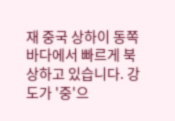재 중국 상하이 동쪽 바다에서 빠르게 북상하고 있습니다. 강도가 '중'으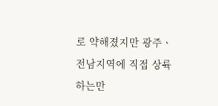로 약해졌지만 광주ㆍ전남지역에 직접 상륙하는만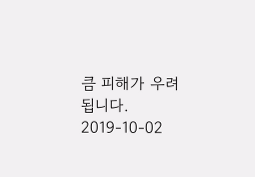큼 피해가 우려됩니다.
2019-10-02